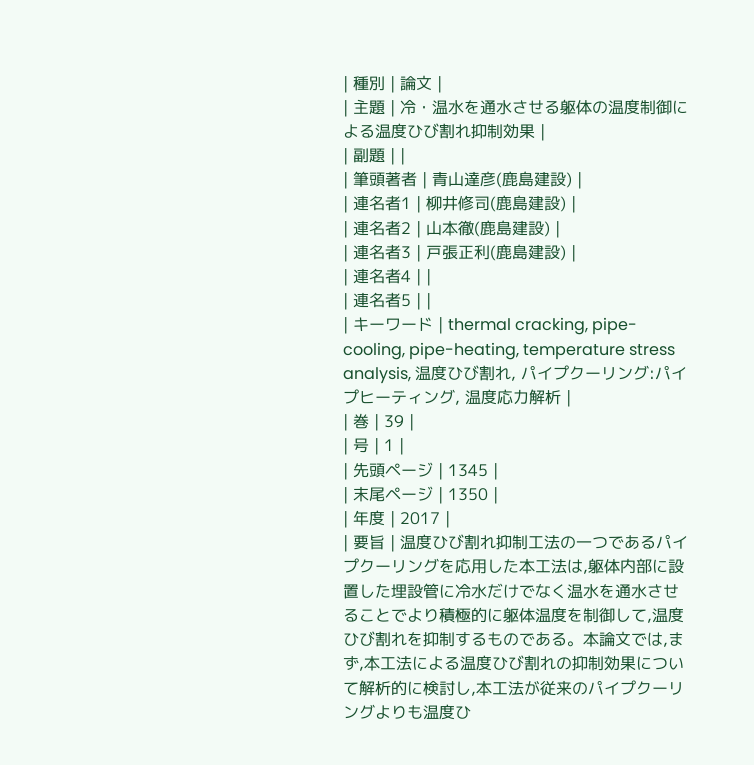| 種別 | 論文 |
| 主題 | 冷・温水を通水させる躯体の温度制御による温度ひび割れ抑制効果 |
| 副題 | |
| 筆頭著者 | 青山達彦(鹿島建設) |
| 連名者1 | 柳井修司(鹿島建設) |
| 連名者2 | 山本徹(鹿島建設) |
| 連名者3 | 戸張正利(鹿島建設) |
| 連名者4 | |
| 連名者5 | |
| キーワード | thermal cracking, pipe-cooling, pipe-heating, temperature stress analysis, 温度ひび割れ, パイプクーリング:パイプヒーティング, 温度応力解析 |
| 巻 | 39 |
| 号 | 1 |
| 先頭ページ | 1345 |
| 末尾ページ | 1350 |
| 年度 | 2017 |
| 要旨 | 温度ひび割れ抑制工法の一つであるパイプクーリングを応用した本工法は,躯体内部に設置した埋設管に冷水だけでなく温水を通水させることでより積極的に躯体温度を制御して,温度ひび割れを抑制するものである。本論文では,まず,本工法による温度ひび割れの抑制効果について解析的に検討し,本工法が従来のパイプクーリングよりも温度ひ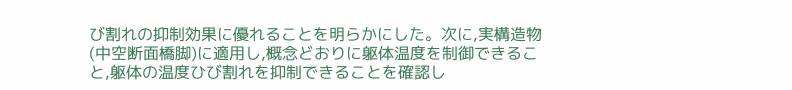び割れの抑制効果に優れることを明らかにした。次に,実構造物(中空断面橋脚)に適用し,概念どおりに躯体温度を制御できること,躯体の温度ひび割れを抑制できることを確認し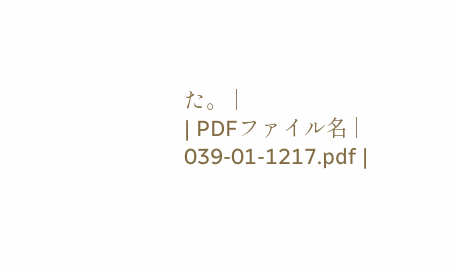た。 |
| PDFファイル名 | 039-01-1217.pdf |